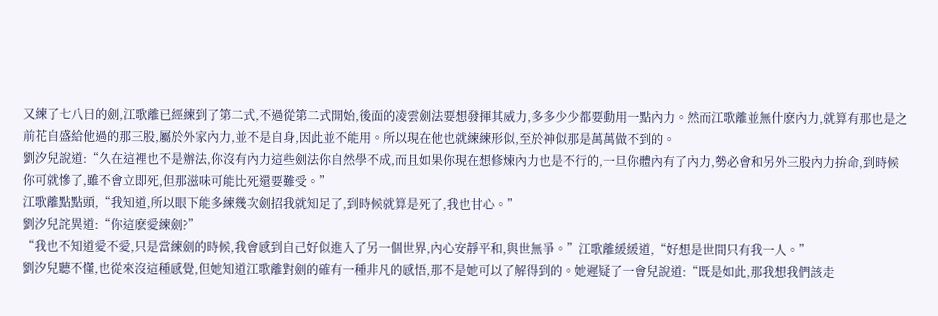又練了七八日的劍,江歌離已經練到了第二式,不過從第二式開始,後面的凌雲劍法要想發揮其威力,多多少少都要動用一點內力。然而江歌離並無什麽內力,就算有那也是之前花自盛給他過的那三股,屬於外家內力,並不是自身,因此並不能用。所以現在他也就練練形似,至於神似那是萬萬做不到的。
劉汐兒說道:“久在這裡也不是辦法,你沒有內力這些劍法你自然學不成,而且如果你現在想修煉內力也是不行的,一旦你體內有了內力,勢必會和另外三股內力拚命,到時候你可就慘了,雖不會立即死,但那滋味可能比死還要難受。”
江歌離點點頭,“我知道,所以眼下能多練幾次劍招我就知足了,到時候就算是死了,我也甘心。”
劉汐兒詫異道:“你這麽愛練劍?”
“我也不知道愛不愛,只是當練劍的時候,我會感到自己好似進入了另一個世界,內心安靜平和,與世無爭。”江歌離緩緩道,“好想是世間只有我一人。”
劉汐兒聽不懂,也從來沒這種感覺,但她知道江歌離對劍的確有一種非凡的感悟,那不是她可以了解得到的。她遲疑了一會兒說道:“既是如此,那我想我們該走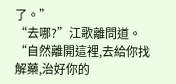了。”
“去哪?”江歌離問道。
“自然離開這裡,去給你找解藥,治好你的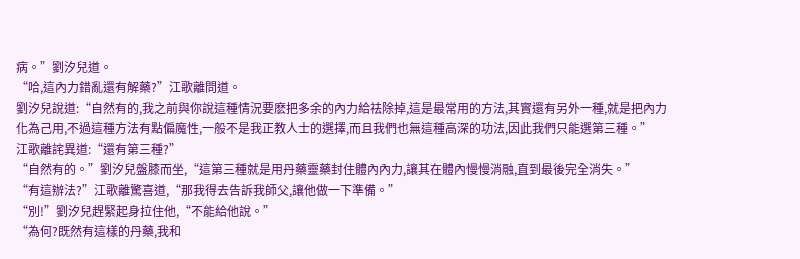病。”劉汐兒道。
“哈,這內力錯亂還有解藥?”江歌離問道。
劉汐兒說道:“自然有的,我之前與你說這種情況要麽把多余的內力給祛除掉,這是最常用的方法,其實還有另外一種,就是把內力化為己用,不過這種方法有點偏魔性,一般不是我正教人士的選擇,而且我們也無這種高深的功法,因此我們只能選第三種。”
江歌離詫異道:“還有第三種?”
“自然有的。”劉汐兒盤膝而坐,“這第三種就是用丹藥靈藥封住體內內力,讓其在體內慢慢消融,直到最後完全消失。”
“有這辦法?”江歌離驚喜道,“那我得去告訴我師父,讓他做一下準備。”
“別!”劉汐兒趕緊起身拉住他,“不能給他說。”
“為何?既然有這樣的丹藥,我和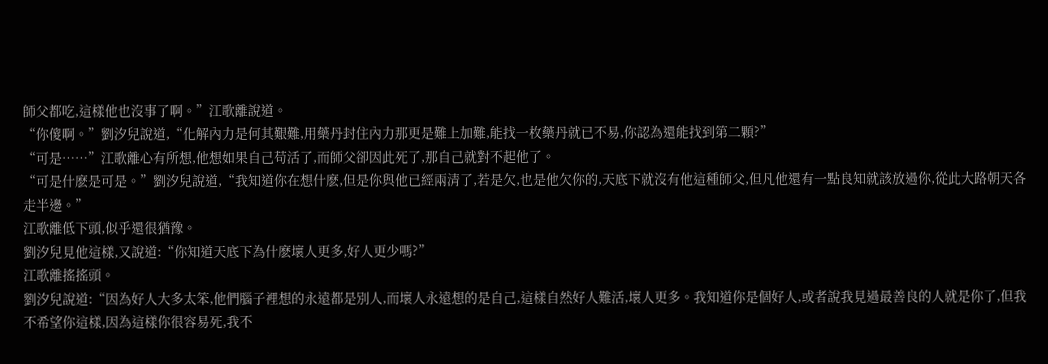師父都吃,這樣他也沒事了啊。”江歌離說道。
“你傻啊。”劉汐兒說道,“化解內力是何其艱難,用藥丹封住內力那更是難上加難,能找一枚藥丹就已不易,你認為還能找到第二顆?”
“可是……”江歌離心有所想,他想如果自己苟活了,而師父卻因此死了,那自己就對不起他了。
“可是什麽是可是。”劉汐兒說道,“我知道你在想什麽,但是你與他已經兩清了,若是欠,也是他欠你的,天底下就沒有他這種師父,但凡他還有一點良知就該放過你,從此大路朝天各走半邊。”
江歌離低下頭,似乎還很猶豫。
劉汐兒見他這樣,又說道:“你知道天底下為什麽壞人更多,好人更少嗎?”
江歌離搖搖頭。
劉汐兒說道:“因為好人大多太笨,他們腦子裡想的永遠都是別人,而壞人永遠想的是自己,這樣自然好人難活,壞人更多。我知道你是個好人,或者說我見過最善良的人就是你了,但我不希望你這樣,因為這樣你很容易死,我不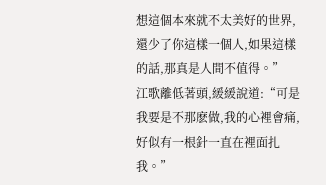想這個本來就不太美好的世界,還少了你這樣一個人,如果這樣的話,那真是人間不值得。”
江歌離低著頭,緩緩說道:“可是我要是不那麽做,我的心裡會痛,好似有一根針一直在裡面扎我。”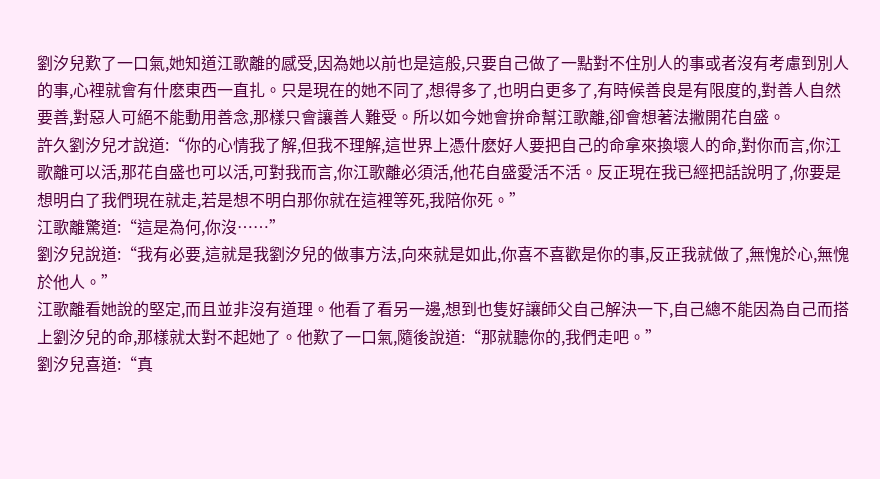劉汐兒歎了一口氣,她知道江歌離的感受,因為她以前也是這般,只要自己做了一點對不住別人的事或者沒有考慮到別人的事,心裡就會有什麽東西一直扎。只是現在的她不同了,想得多了,也明白更多了,有時候善良是有限度的,對善人自然要善,對惡人可絕不能動用善念,那樣只會讓善人難受。所以如今她會拚命幫江歌離,卻會想著法撇開花自盛。
許久劉汐兒才說道:“你的心情我了解,但我不理解,這世界上憑什麽好人要把自己的命拿來換壞人的命,對你而言,你江歌離可以活,那花自盛也可以活,可對我而言,你江歌離必須活,他花自盛愛活不活。反正現在我已經把話說明了,你要是想明白了我們現在就走,若是想不明白那你就在這裡等死,我陪你死。”
江歌離驚道:“這是為何,你沒……”
劉汐兒說道:“我有必要,這就是我劉汐兒的做事方法,向來就是如此,你喜不喜歡是你的事,反正我就做了,無愧於心,無愧於他人。”
江歌離看她說的堅定,而且並非沒有道理。他看了看另一邊,想到也隻好讓師父自己解決一下,自己總不能因為自己而搭上劉汐兒的命,那樣就太對不起她了。他歎了一口氣,隨後說道:“那就聽你的,我們走吧。”
劉汐兒喜道:“真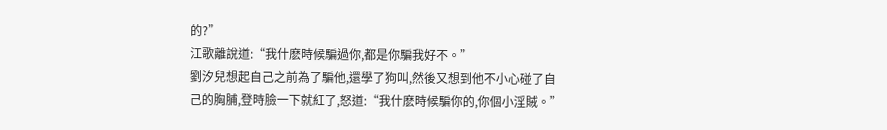的?”
江歌離說道:“我什麽時候騙過你,都是你騙我好不。”
劉汐兒想起自己之前為了騙他,還學了狗叫,然後又想到他不小心碰了自己的胸脯,登時臉一下就紅了,怒道:“我什麽時候騙你的,你個小淫賊。”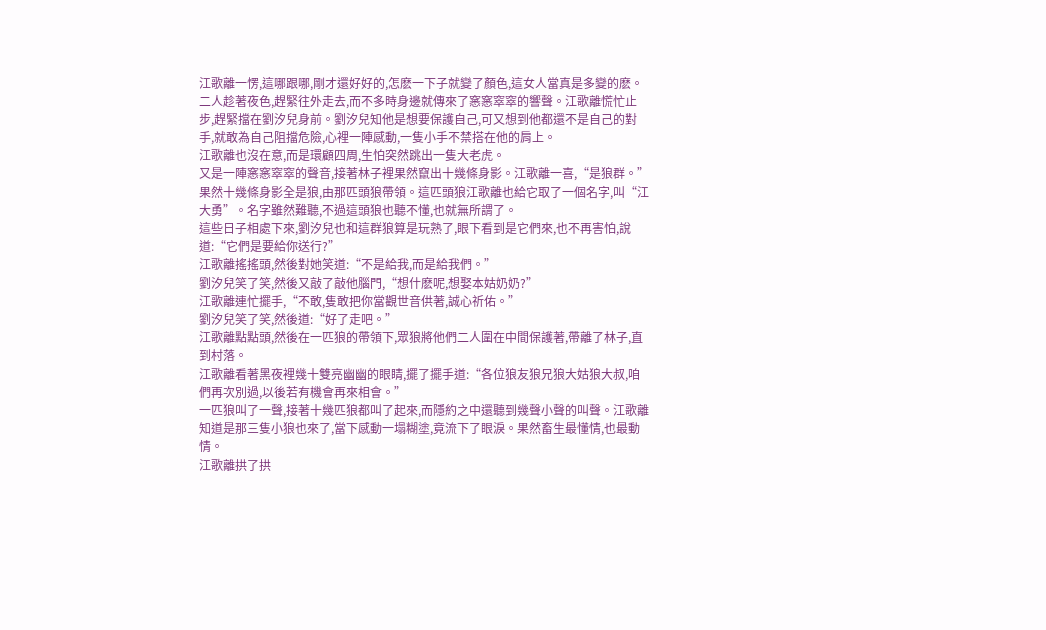江歌離一愣,這哪跟哪,剛才還好好的,怎麽一下子就變了顏色,這女人當真是多變的麽。
二人趁著夜色,趕緊往外走去,而不多時身邊就傳來了窸窸窣窣的響聲。江歌離慌忙止步,趕緊擋在劉汐兒身前。劉汐兒知他是想要保護自己,可又想到他都還不是自己的對手,就敢為自己阻擋危險,心裡一陣感動,一隻小手不禁搭在他的肩上。
江歌離也沒在意,而是環顧四周,生怕突然跳出一隻大老虎。
又是一陣窸窸窣窣的聲音,接著林子裡果然竄出十幾條身影。江歌離一喜,“是狼群。”
果然十幾條身影全是狼,由那匹頭狼帶領。這匹頭狼江歌離也給它取了一個名字,叫“江大勇”。名字雖然難聽,不過這頭狼也聽不懂,也就無所謂了。
這些日子相處下來,劉汐兒也和這群狼算是玩熟了,眼下看到是它們來,也不再害怕,說道:“它們是要給你送行?”
江歌離搖搖頭,然後對她笑道:“不是給我,而是給我們。”
劉汐兒笑了笑,然後又敲了敲他腦門,“想什麽呢,想娶本姑奶奶?”
江歌離連忙擺手,“不敢,隻敢把你當觀世音供著,誠心祈佑。”
劉汐兒笑了笑,然後道:“好了走吧。”
江歌離點點頭,然後在一匹狼的帶領下,眾狼將他們二人圍在中間保護著,帶離了林子,直到村落。
江歌離看著黑夜裡幾十雙亮幽幽的眼睛,擺了擺手道:“各位狼友狼兄狼大姑狼大叔,咱們再次別過,以後若有機會再來相會。”
一匹狼叫了一聲,接著十幾匹狼都叫了起來,而隱約之中還聽到幾聲小聲的叫聲。江歌離知道是那三隻小狼也來了,當下感動一塌糊塗,竟流下了眼淚。果然畜生最懂情,也最動情。
江歌離拱了拱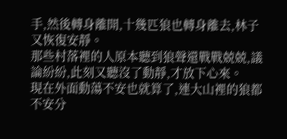手,然後轉身離開,十幾匹狼也轉身離去,林子又恢復安靜。
那些村落裡的人原本聽到狼聲還戰戰兢兢,議論紛紛,此刻又聽沒了動靜,才放下心來。
現在外面動蕩不安也就算了,連大山裡的狼都不安分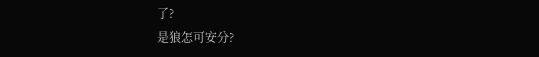了?
是狼怎可安分?